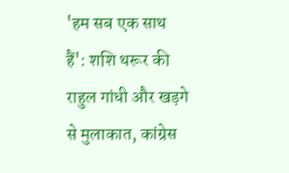'हम सब एक साथ हैं': शशि थरूर की राहुल गांधी और खड़गे से मुलाकात, कांग्रेस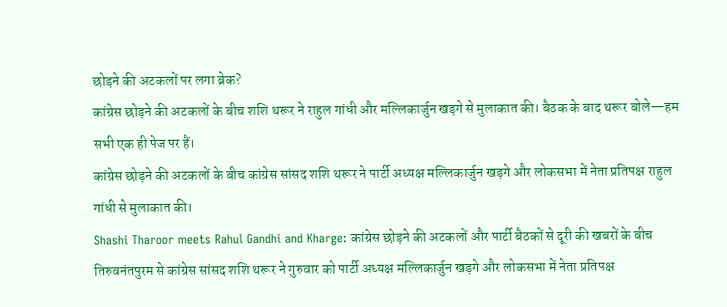छोड़ने की अटकलों पर लगा ब्रेक?
कांग्रेस छोड़ने की अटकलों के बीच शशि थरूर ने राहुल गांधी और मल्लिकार्जुन खड़गे से मुलाकात की। बैठक के बाद थरूर बोले—हम सभी एक ही पेज पर हैं।
कांग्रेस छोड़ने की अटकलों के बीच कांग्रेस सांसद शशि थरूर ने पार्टी अध्यक्ष मल्लिकार्जुन खड़गे और लोकसभा में नेता प्रतिपक्ष राहुल गांधी से मुलाकात की।
Shashi Tharoor meets Rahul Gandhi and Kharge: कांग्रेस छोड़ने की अटकलों और पार्टी बैठकों से दूरी की खबरों के बीच तिरुवनंतपुरम से कांग्रेस सांसद शशि थरूर ने गुरुवार को पार्टी अध्यक्ष मल्लिकार्जुन खड़गे और लोकसभा में नेता प्रतिपक्ष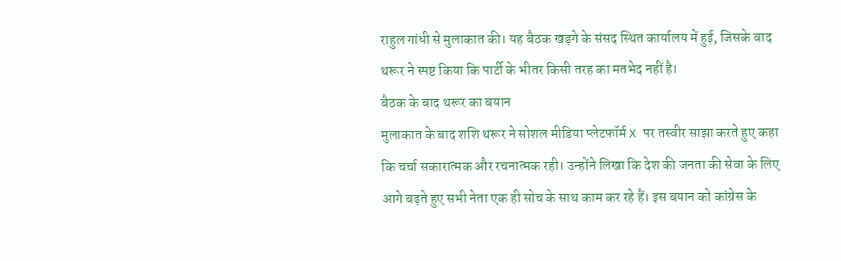राहुल गांधी से मुलाकात की। यह बैठक खड़गे के संसद स्थित कार्यालय में हुई, जिसके बाद थरूर ने स्पष्ट किया कि पार्टी के भीतर किसी तरह का मतभेद नहीं है।
बैठक के बाद थरूर का बयान
मुलाकात के बाद शशि थरूर ने सोशल मीडिया प्लेटफॉर्म X पर तस्वीर साझा करते हुए कहा कि चर्चा सकारात्मक और रचनात्मक रही। उन्होंने लिखा कि देश की जनता की सेवा के लिए आगे बढ़ते हुए सभी नेता एक ही सोच के साथ काम कर रहे हैं। इस बयान को कांग्रेस के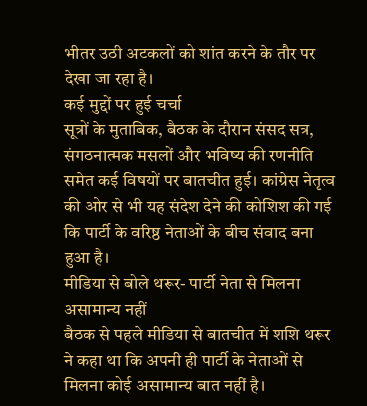भीतर उठी अटकलों को शांत करने के तौर पर देखा जा रहा है।
कई मुद्दों पर हुई चर्चा
सूत्रों के मुताबिक, बैठक के दौरान संसद सत्र, संगठनात्मक मसलों और भविष्य की रणनीति समेत कई विषयों पर बातचीत हुई। कांग्रेस नेतृत्व की ओर से भी यह संदेश देने की कोशिश की गई कि पार्टी के वरिष्ठ नेताओं के बीच संवाद बना हुआ है।
मीडिया से बोले थरूर- पार्टी नेता से मिलना असामान्य नहीं
बैठक से पहले मीडिया से बातचीत में शशि थरूर ने कहा था कि अपनी ही पार्टी के नेताओं से मिलना कोई असामान्य बात नहीं है।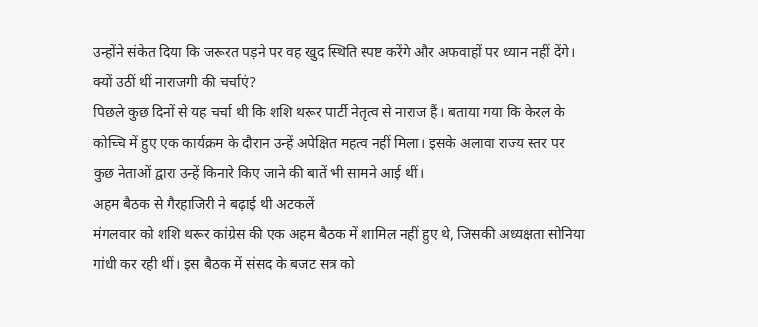उन्होंने संकेत दिया कि जरूरत पड़ने पर वह खुद स्थिति स्पष्ट करेंगे और अफवाहों पर ध्यान नहीं देंगे।
क्यों उठीं थीं नाराजगी की चर्चाएं?
पिछले कुछ दिनों से यह चर्चा थी कि शशि थरूर पार्टी नेतृत्व से नाराज हैं। बताया गया कि केरल के कोच्चि में हुए एक कार्यक्रम के दौरान उन्हें अपेक्षित महत्व नहीं मिला। इसके अलावा राज्य स्तर पर कुछ नेताओं द्वारा उन्हें किनारे किए जाने की बातें भी सामने आई थीं।
अहम बैठक से गैरहाजिरी ने बढ़ाई थी अटकलें
मंगलवार को शशि थरूर कांग्रेस की एक अहम बैठक में शामिल नहीं हुए थे, जिसकी अध्यक्षता सोनिया गांधी कर रही थीं। इस बैठक में संसद के बजट सत्र को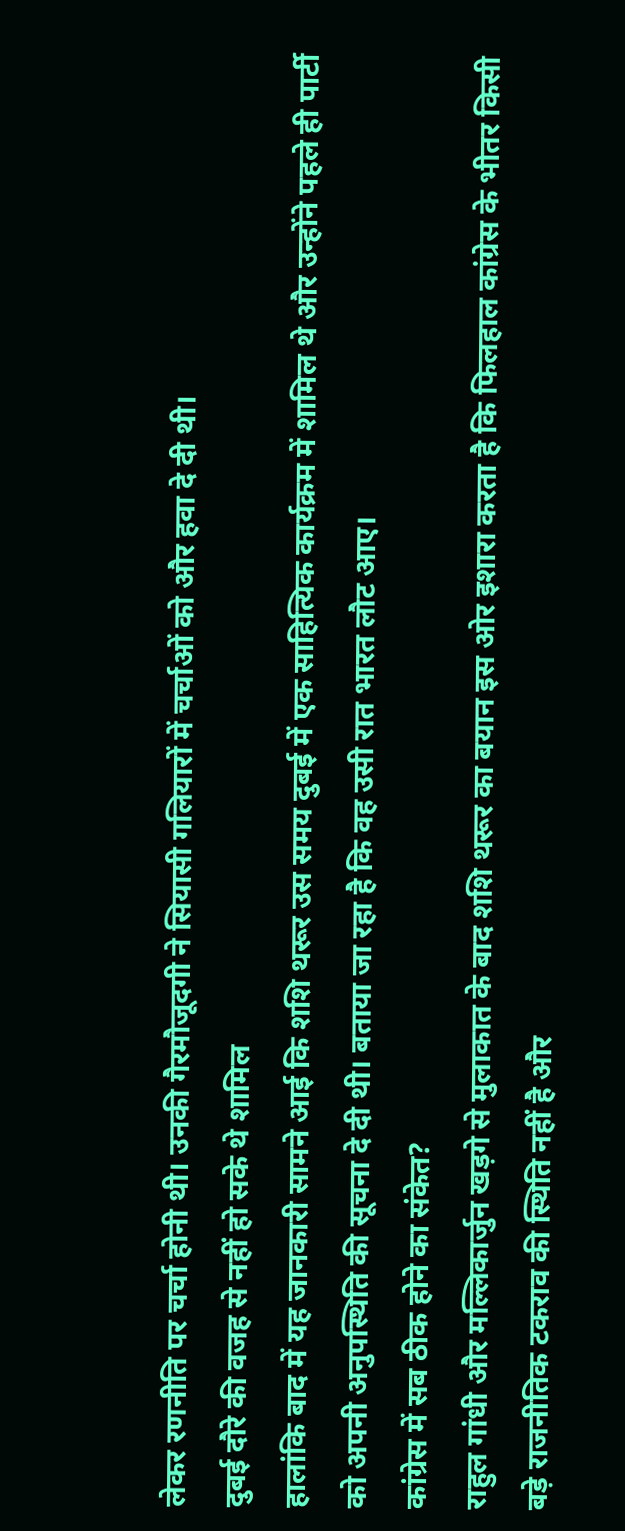लेकर रणनीति पर चर्चा होनी थी। उनकी गैरमौजूदगी ने सियासी गलियारों में चर्चाओं को और हवा दे दी थी।
दुबई दौरे की वजह से नहीं हो सके थे शामिल
हालांकि बाद में यह जानकारी सामने आई कि शशि थरूर उस समय दुबई में एक साहित्यिक कार्यक्रम में शामिल थे और उन्होंने पहले ही पार्टी को अपनी अनुपस्थिति की सूचना दे दी थी। बताया जा रहा है कि वह उसी रात भारत लौट आए।
कांग्रेस में सब ठीक होने का संकेत?
राहुल गांधी और मल्लिकार्जुन खड़गे से मुलाकात के बाद शशि थरूर का बयान इस ओर इशारा करता है कि फिलहाल कांग्रेस के भीतर किसी बड़े राजनीतिक टकराव की स्थिति नहीं है और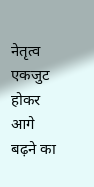नेतृत्व एकजुट होकर आगे बढ़ने का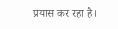प्रयास कर रहा है।